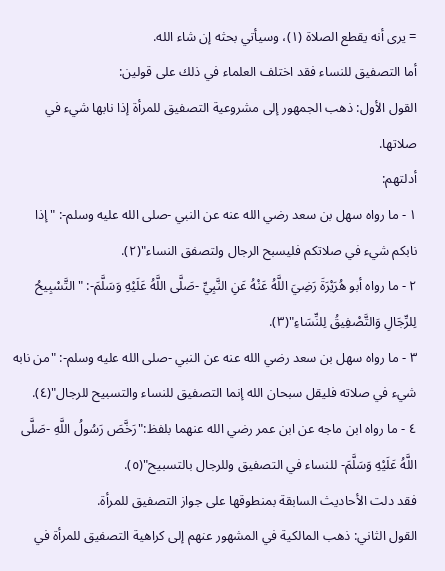= يرى أنه يقطع الصلاة (١)، وسيأتي بحثه إن شاء الله.
أما التصفيق للنساء فقد اختلف العلماء في ذلك على قولين:
القول الأول: ذهب الجمهور إلى مشروعية التصفيق للمرأة إذا نابها شيء في صلاتها.
أدلتهم:
١ - ما رواه سهل بن سعد رضي الله عنه عن النبي -صلى الله عليه وسلم-: "إذا نابكم شيء في صلاتكم فليسبح الرجال ولتصفق النساء"(٢).
٢ - ما رواه أبو هُرَيْرَةَ رَضِيَ اللَّهُ عَنْهُ عَنِ النَّبِيِّ -صَلَّى اللَّهُ عَلَيْهِ وَسَلَّمَ-: "التَّسْبِيحُ لِلرِّجَالِ وَالتَّصْفِيقُ لِلنِّسَاءِ"(٣).
٣ - ما رواه سهل بن سعد رضي الله عنه عن النبي -صلى الله عليه وسلم-: "من نابه شيء في صلاته فليقل سبحان الله إنما التصفيق للنساء والتسبيح للرجال"(٤).
٤ - ما رواه ابن ماجه عن ابن عمر رضي الله عنهما بلفظ:"رَخَّصَ رَسُولُ اللَّهِ -صَلَّى اللَّهُ عَلَيْهِ وَسَلَّمَ- للنساء في التصفيق وللرجال بالتسبيح"(٥).
فقد دلت الأحاديث السابقة بمنطوقها على جواز التصفيق للمرأة.
القول الثاني: ذهب المالكية في المشهور عنهم إلى كراهية التصفيق للمرأة في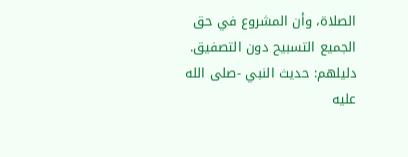الصلاة، وأن المشروع في حق الجميع التسبيح دون التصفيق.
دليلهم: حديث النبي -صلى الله عليه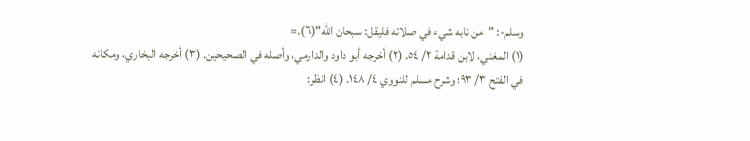وسلم-: "من نابه شيء في صلاته فليقل: سبحان الله"(٦).=
(١) المغني، لابن قدامة ٢/ ٥٤. (٢) أخرجه أبو داود والدارمي، وأصله في الصحيحين. (٣) أخرجه البخاري، ومكانه في الفتح ٣/ ٩٣؛ وشرح مسلم للنووي ٤/ ١٤٨. (٤) انظر: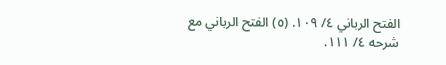الفتح الرباني ٤/ ١٠٩. (٥) الفتح الرباني مع شرحه ٤/ ١١١.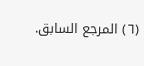(٦) المرجع السابق.